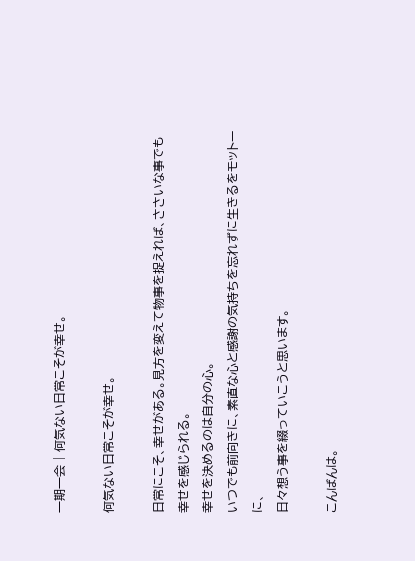一期一会 | 何気ない日常こそが幸せ。

何気ない日常こそが幸せ。

日常にこそ、幸せがある。見方を変えて物事を捉えれば、ささいな事でも幸せを感じられる。
幸せを決めるのは自分の心。
いつでも前向きに、素直な心と感謝の気持ちを忘れずに生きるをモットーに、
日々想う事を綴っていこうと思います。

こんばんは。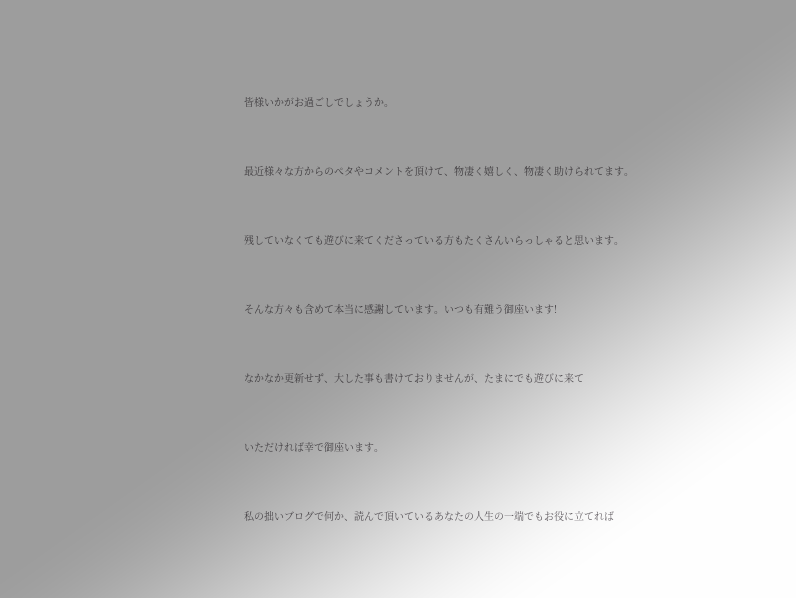皆様いかがお過ごしでしょうか。


最近様々な方からのぺタやコメントを頂けて、物凄く嬉しく、物凄く助けられてます。


残していなくても遊びに来てくださっている方もたくさんいらっしゃると思います。


そんな方々も含めて本当に感謝しています。いつも有難う御座います!


なかなか更新せず、大した事も書けておりませんが、たまにでも遊びに来て


いただければ幸で御座います。


私の拙いブログで何か、読んで頂いているあなたの人生の一端でもお役に立てれば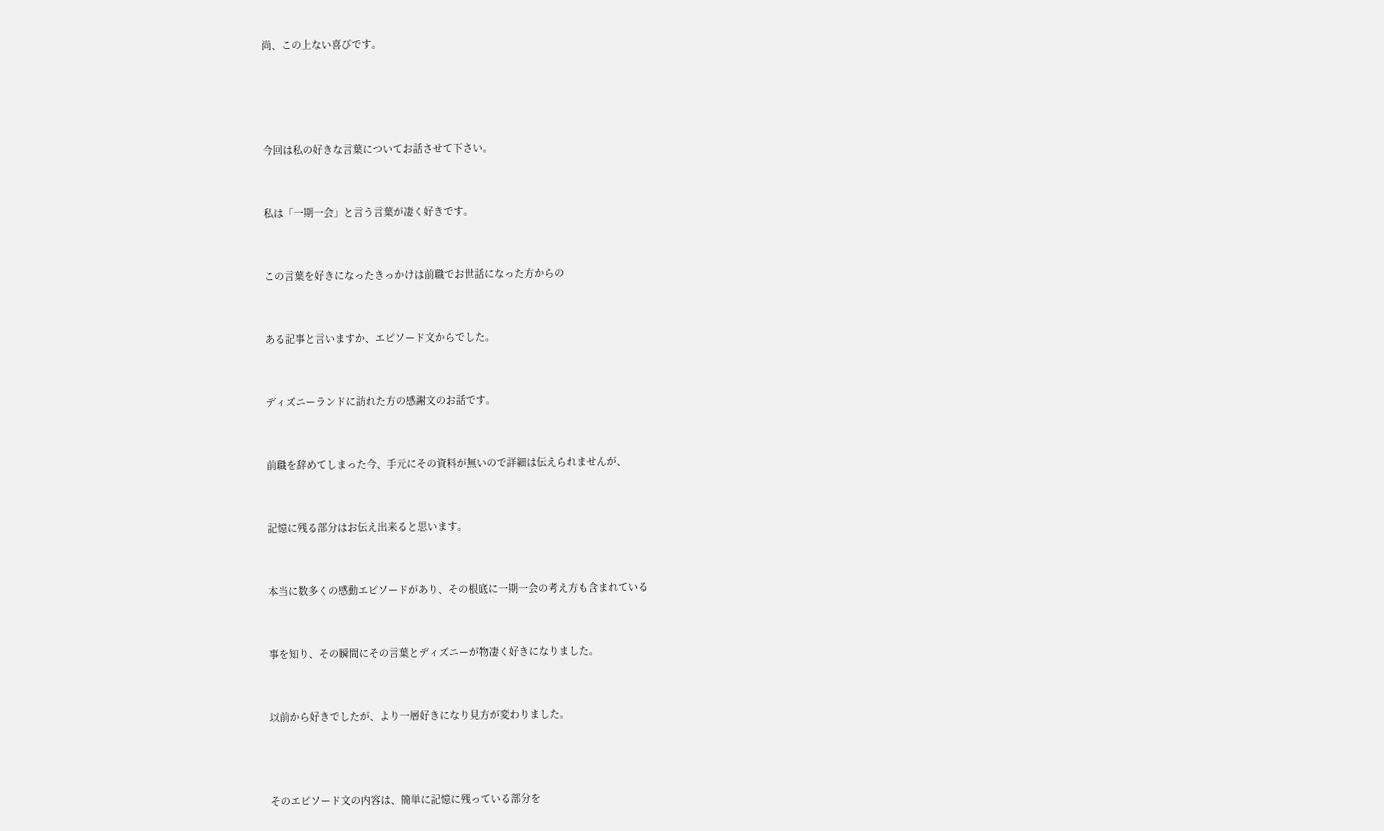尚、この上ない喜びです。




今回は私の好きな言葉についてお話させて下さい。


私は「一期一会」と言う言葉が凄く好きです。


この言葉を好きになったきっかけは前職でお世話になった方からの


ある記事と言いますか、エピソード文からでした。


ディズニーランドに訪れた方の感謝文のお話です。


前職を辞めてしまった今、手元にその資料が無いので詳細は伝えられませんが、


記憶に残る部分はお伝え出来ると思います。


本当に数多くの感動エピソードがあり、その根底に一期一会の考え方も含まれている


事を知り、その瞬間にその言葉とディズニーが物凄く好きになりました。


以前から好きでしたが、より一層好きになり見方が変わりました。



そのエピソード文の内容は、簡単に記憶に残っている部分を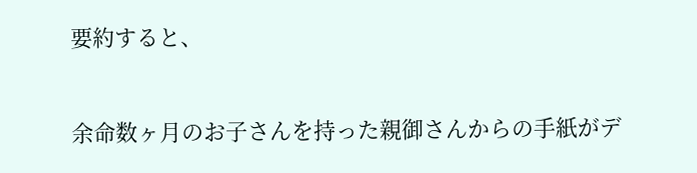要約すると、


余命数ヶ月のお子さんを持った親御さんからの手紙がデ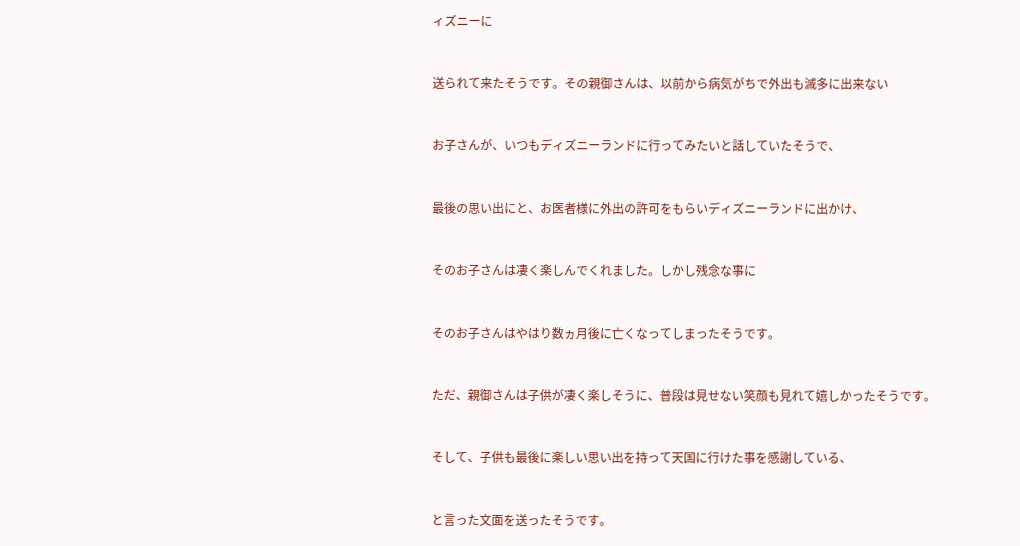ィズニーに


送られて来たそうです。その親御さんは、以前から病気がちで外出も滅多に出来ない


お子さんが、いつもディズニーランドに行ってみたいと話していたそうで、


最後の思い出にと、お医者様に外出の許可をもらいディズニーランドに出かけ、


そのお子さんは凄く楽しんでくれました。しかし残念な事に


そのお子さんはやはり数ヵ月後に亡くなってしまったそうです。


ただ、親御さんは子供が凄く楽しそうに、普段は見せない笑顔も見れて嬉しかったそうです。


そして、子供も最後に楽しい思い出を持って天国に行けた事を感謝している、


と言った文面を送ったそうです。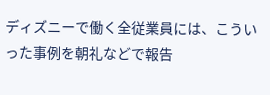ディズニーで働く全従業員には、こういった事例を朝礼などで報告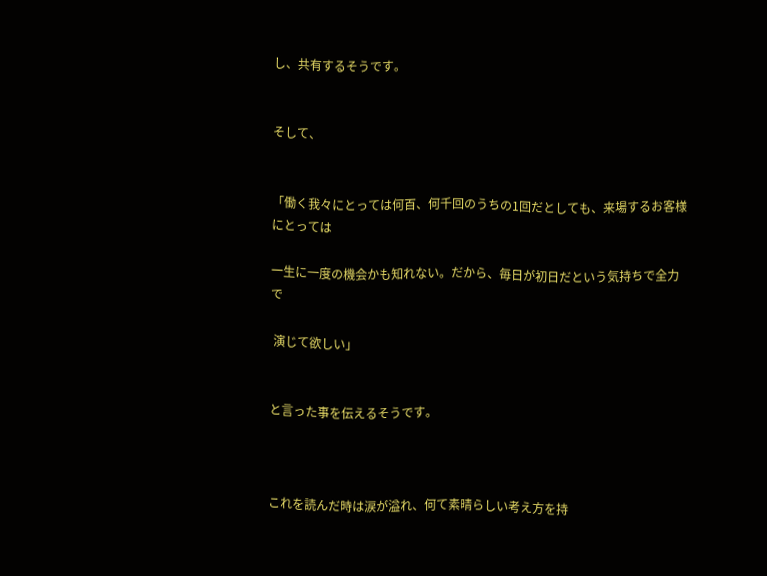し、共有するそうです。


そして、


「働く我々にとっては何百、何千回のうちの1回だとしても、来場するお客様にとっては

一生に一度の機会かも知れない。だから、毎日が初日だという気持ちで全力で

 演じて欲しい」


と言った事を伝えるそうです。



これを読んだ時は涙が溢れ、何て素晴らしい考え方を持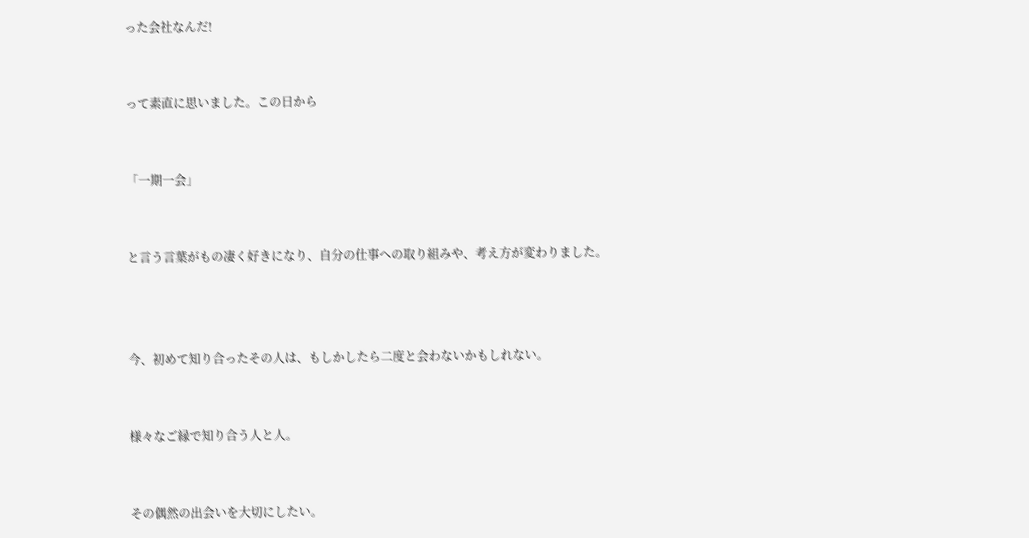った会社なんだ!


って素直に思いました。この日から


「一期一会」


と言う言葉がもの凄く好きになり、自分の仕事への取り組みや、考え方が変わりました。



今、初めて知り合ったその人は、もしかしたら二度と会わないかもしれない。


様々なご縁で知り合う人と人。


その偶然の出会いを大切にしたい。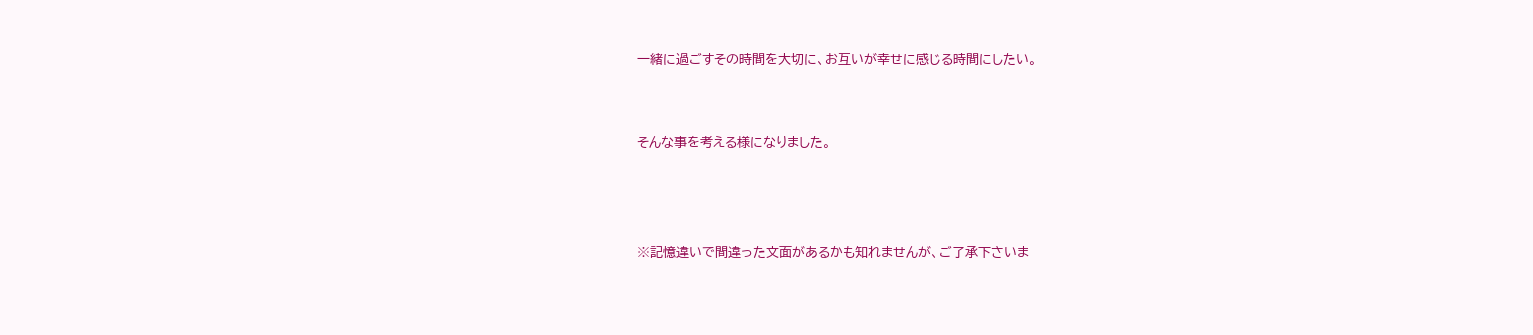一緒に過ごすその時間を大切に、お互いが幸せに感じる時間にしたい。


そんな事を考える様になりました。



※記憶違いで間違った文面があるかも知れませんが、ご了承下さいま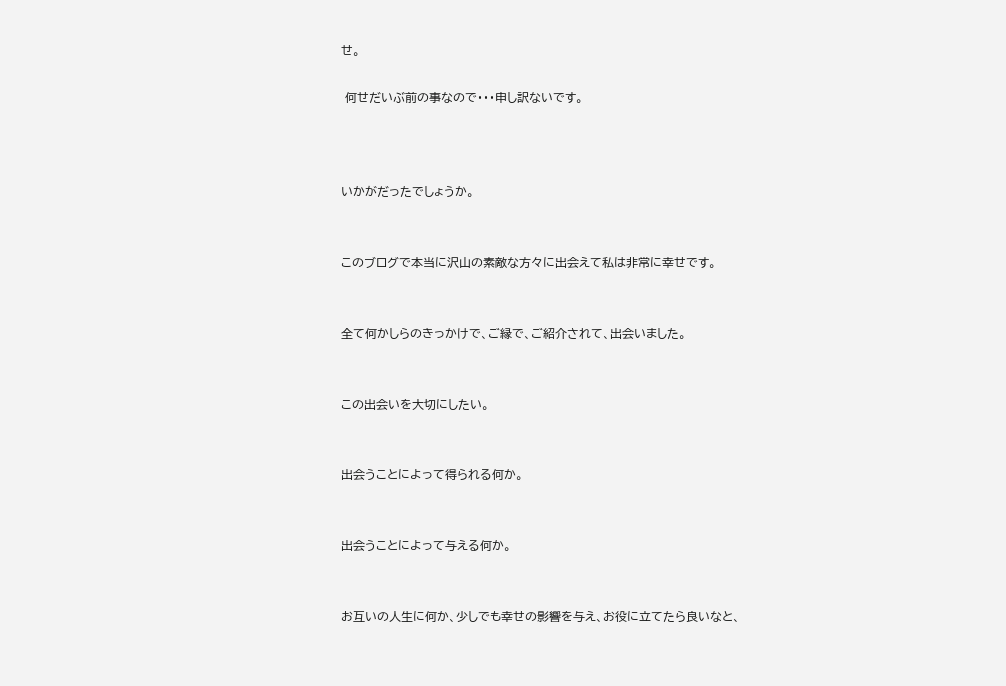せ。

 何せだいぶ前の事なので・・・申し訳ないです。



いかがだったでしょうか。


このブログで本当に沢山の素敵な方々に出会えて私は非常に幸せです。


全て何かしらのきっかけで、ご縁で、ご紹介されて、出会いました。


この出会いを大切にしたい。


出会うことによって得られる何か。


出会うことによって与える何か。


お互いの人生に何か、少しでも幸せの影響を与え、お役に立てたら良いなと、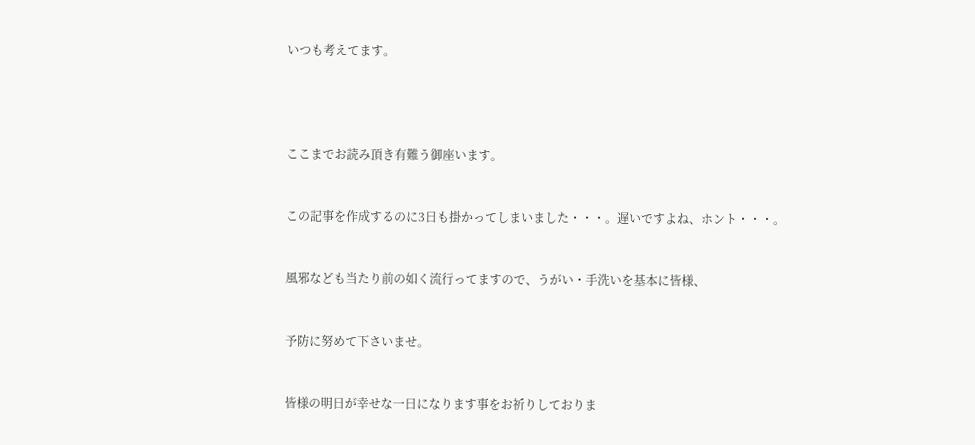いつも考えてます。




ここまでお読み頂き有難う御座います。


この記事を作成するのに3日も掛かってしまいました・・・。遅いですよね、ホント・・・。


風邪なども当たり前の如く流行ってますので、うがい・手洗いを基本に皆様、


予防に努めて下さいませ。


皆様の明日が幸せな一日になります事をお祈りしておりま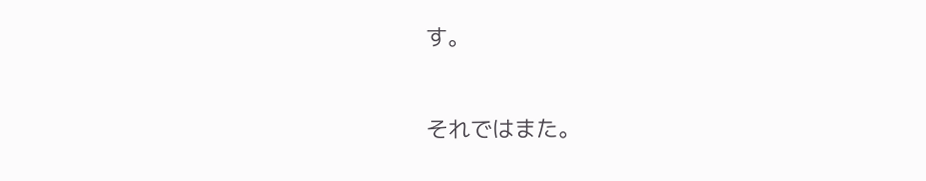す。


それではまた。